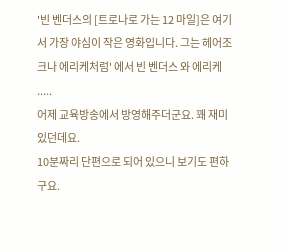'빈 벤더스의 [트로나로 가는 12 마일]은 여기서 가장 야심이 작은 영화입니다. 그는 헤어조크나 에리케처럼' 에서 빈 벤더스 와 에리케 .....
어제 교육방송에서 방영해주더군요. 꽤 재미있던데요.
10분짜리 단편으로 되어 있으니 보기도 편하구요.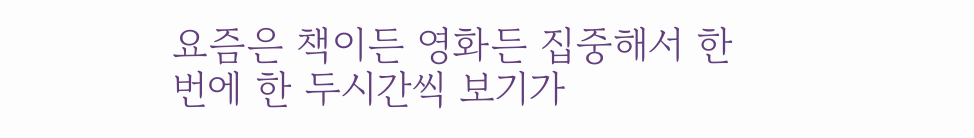요즘은 책이든 영화든 집중해서 한번에 한 두시간씩 보기가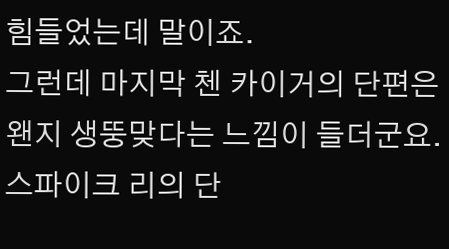힘들었는데 말이죠.
그런데 마지막 첸 카이거의 단편은 왠지 생뚱맞다는 느낌이 들더군요. 스파이크 리의 단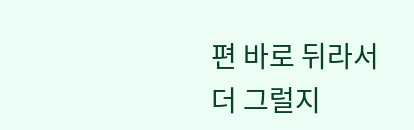편 바로 뒤라서 더 그럴지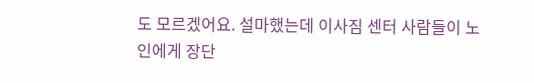도 모르겠어요. 설마했는데 이사짐 센터 사람들이 노인에게 장단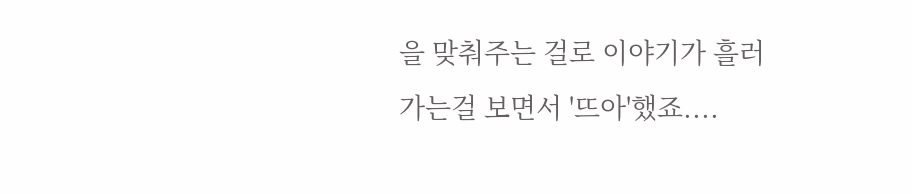을 맞춰주는 걸로 이야기가 흘러가는걸 보면서 '뜨아'했죠....